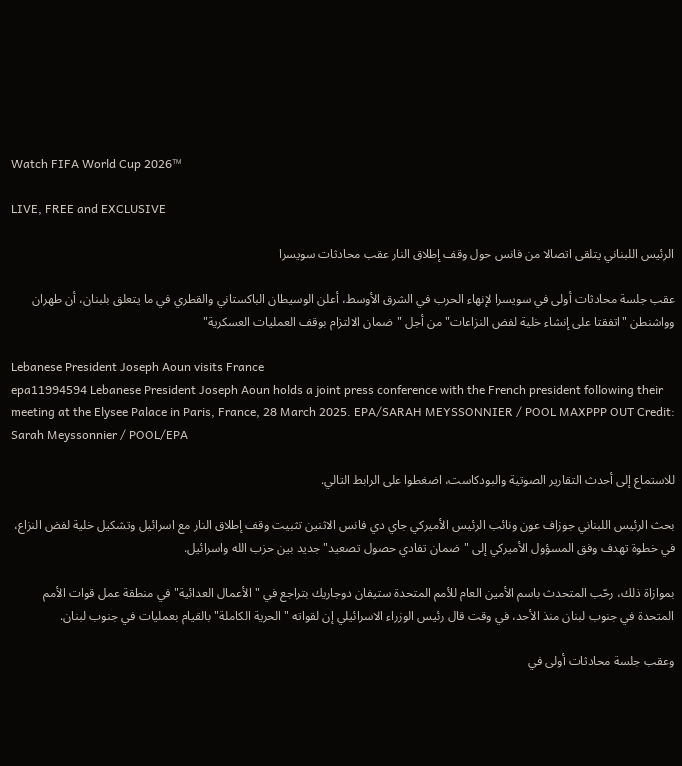Watch FIFA World Cup 2026™

LIVE, FREE and EXCLUSIVE

الرئيس اللبناني يتلقى اتصالا من فانس حول وقف إطلاق النار عقب محادثات سويسرا

عقب جلسة محادثات أولى في سويسرا لإنهاء الحرب في الشرق الأوسط، أعلن الوسيطان الباكستاني والقطري في ما يتعلق بلبنان، أن طهران وواشنطن "اتفقتا على إنشاء خلية لفض النزاعات" من أجل "ضمان الالتزام بوقف العمليات العسكرية"

Lebanese President Joseph Aoun visits France
epa11994594 Lebanese President Joseph Aoun holds a joint press conference with the French president following their meeting at the Elysee Palace in Paris, France, 28 March 2025. EPA/SARAH MEYSSONNIER / POOL MAXPPP OUT Credit: Sarah Meyssonnier / POOL/EPA

للاستماع إلى أحدث التقارير الصوتية والبودكاست، اضغطوا على الرابط التالي.

بحث الرئيس اللبناني جوزاف عون ونائب الرئيس الأميركي جاي دي فانس الاثنين تثبيت وقف إطلاق النار مع اسرائيل وتشكيل خلية لفض النزاع، في خطوة تهدف وفق المسؤول الأميركي إلى "ضمان تفادي حصول تصعيد" جديد بين حزب الله واسرائيل.

بموازاة ذلك، رحّب المتحدث باسم الأمين العام للأمم المتحدة ستيفان دوجاريك بتراجع في "الأعمال العدائية" في منطقة عمل قوات الأمم المتحدة في جنوب لبنان منذ الأحد، في وقت قال رئيس الوزراء الاسرائيلي إن لقواته "الحرية الكاملة" بالقيام بعمليات في جنوب لبنان.

وعقب جلسة محادثات أولى في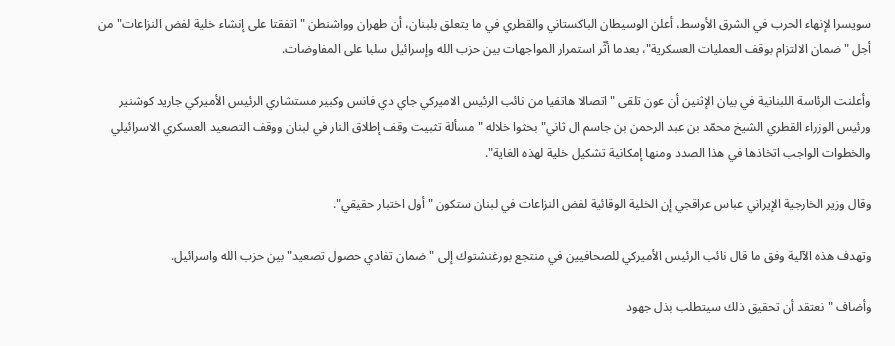سويسرا لإنهاء الحرب في الشرق الأوسط، أعلن الوسيطان الباكستاني والقطري في ما يتعلق بلبنان، أن طهران وواشنطن "اتفقتا على إنشاء خلية لفض النزاعات" من أجل "ضمان الالتزام بوقف العمليات العسكرية"، بعدما أثّر استمرار المواجهات بين حزب الله وإسرائيل سلبا على المفاوضات.

وأعلنت الرئاسة اللبنانية في بيان الإثنين أن عون تلقى "اتصالا هاتفيا من نائب الرئيس الاميركي جاي دي فانس وكبير مستشاري الرئيس الأميركي جاريد كوشنير ورئيس الوزراء القطري الشيخ محمّد بن عبد الرحمن بن جاسم ال ثاني" بحثوا خلاله "مسألة تثبيت وقف إطلاق النار في لبنان ووقف التصعيد العسكري الاسرائيلي والخطوات الواجب اتخاذها في هذا الصدد ومنها إمكانية تشكيل خلية لهذه الغاية".

وقال وزير الخارجية الإيراني عباس عراقجي إن الخلية الوقائية لفض النزاعات في لبنان ستكون "أول اختبار حقيقي".

وتهدف هذه الآلية وفق ما قال نائب الرئيس الأميركي للصحافيين في منتجع بورغنشتوك إلى "ضمان تفادي حصول تصعيد" بين حزب الله واسرائيل.

وأضاف "نعتقد أن تحقيق ذلك سيتطلب بذل جهود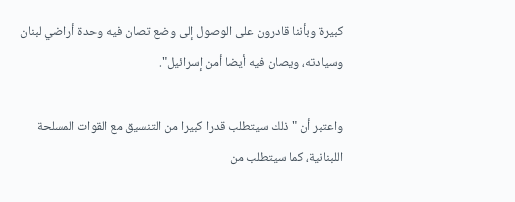كبيرة وبأننا قادرون على الوصول إلى وضع تصان فيه وحدة أراضي لبنان وسيادته، ويصان فيه أيضا أمن إسرائيل".

واعتبر أن "ذلك سيتطلب قدرا كبيرا من التنسيق مع القوات المسلحة اللبنانية، كما سيتطلب من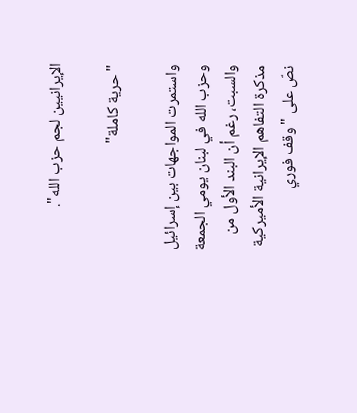الإيرانيين لجم حزب الله".

"حرية كاملة"

واستمرت المواجهات بين إسرائيل وحزب الله في لبنان يومي الجمعة والسبت، رغم أن البند الأول من مذكرة التفاهم الإيرانية الأميركية نصّ على "وقف فوري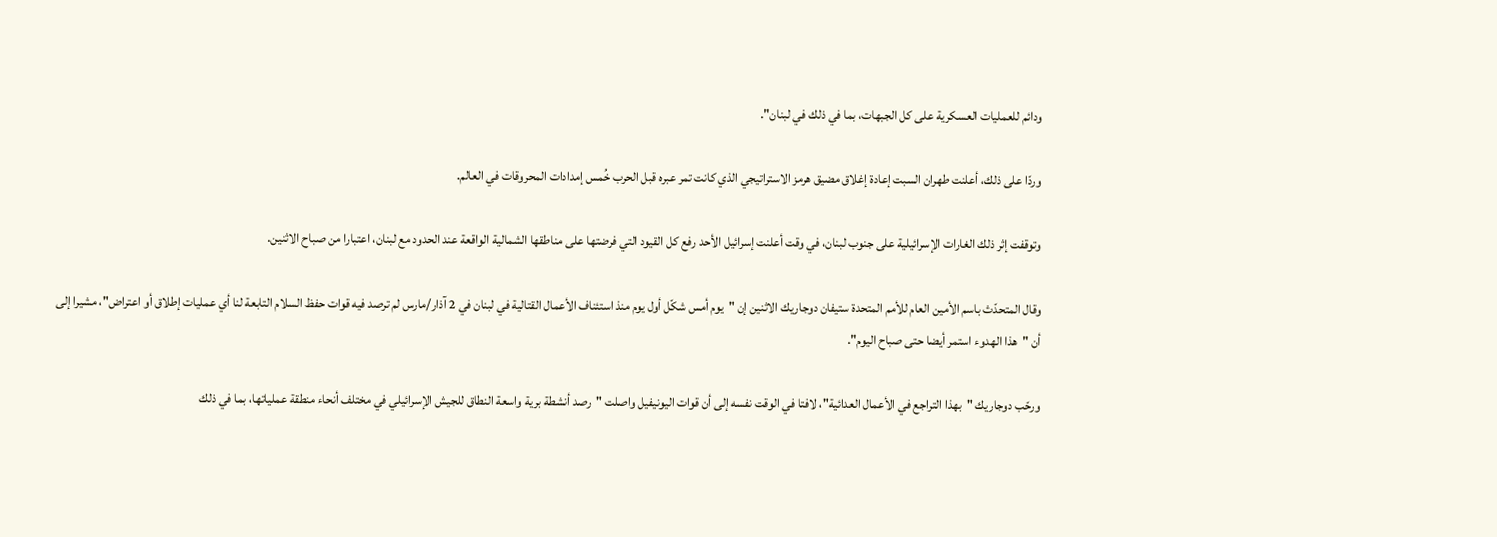ودائم للعمليات العسكرية على كل الجبهات، بما في ذلك في لبنان".

وردّا على ذلك، أعلنت طهران السبت إعادة إغلاق مضيق هرمز الاستراتيجي الذي كانت تمر عبره قبل الحرب خُمس إمدادات المحروقات في العالم.

وتوقفت إثر ذلك الغارات الإسرائيلية على جنوب لبنان، في وقت أعلنت إسرائيل الأحد رفع كل القيود التي فرضتها على مناطقها الشمالية الواقعة عند الحدود مع لبنان، اعتبارا من صباح الاثنين.

وقال المتحدّث باسم الأمين العام للأمم المتحدة ستيفان دوجاريك الاثنين إن "يوم أمس شكّل أول يوم منذ استئناف الأعمال القتالية في لبنان في 2 آذار/مارس لم ترصد فيه قوات حفظ السلام التابعة لنا أي عمليات إطلاق أو اعتراض"، مشيرا إلى أن "هذا الهدوء استمر أيضا حتى صباح اليوم".

ورحّب دوجاريك "بهذا التراجع في الأعمال العدائية"، لافتا في الوقت نفسه إلى أن قوات اليونيفيل واصلت "رصد أنشطة برية واسعة النطاق للجيش الإسرائيلي في مختلف أنحاء منطقة عملياتها، بما في ذلك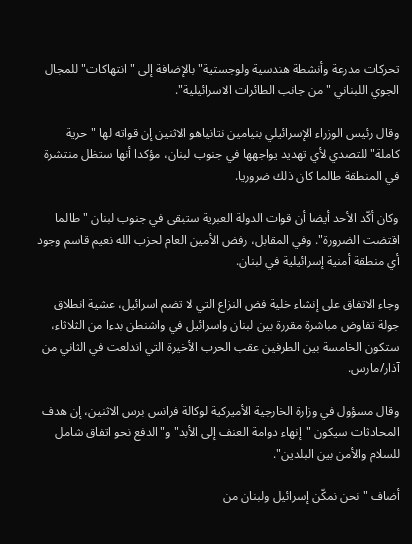تحركات مدرعة وأنشطة هندسية ولوجستية" بالإضافة إلى "انتهاكات" للمجال الجوي اللبناني "من جانب الطائرات الاسرائيلية".

وقال رئيس الوزراء الإسرائيلي بنيامين نتانياهو الاثنين إن قواته لها "حرية كاملة" للتصدي لأي تهديد يواجهها في جنوب لبنان، مؤكدا أنها ستظل منتشرة في المنطقة طالما كان ذلك ضروريا.

وكان أكّد الأحد أيضا أن قوات الدولة العبرية ستبقى في جنوب لبنان "طالما اقتضت الضرورة". وفي المقابل، رفض الأمين العام لحزب الله نعيم قاسم وجود أي منطقة أمنية إسرائيلية في لبنان.

وجاء الاتفاق على إنشاء خلية فض النزاع التي لا تضم اسرائيل، عشية انطلاق جولة تفاوض مباشرة مقررة بين لبنان واسرائيل في واشنطن بدءا من الثلاثاء، ستكون الخامسة بين الطرفين عقب الحرب الأخيرة التي اندلعت في الثاني من آذار/مارس.

وقال مسؤول في وزارة الخارجية الأميركية لوكالة فرانس برس الاثنين، إن هدف المحادثات سيكون "إنهاء دوامة العنف إلى الأبد" و"الدفع نحو اتفاق شامل للسلام والأمن بين البلدين".

أضاف "نحن نمكّن إسرائيل ولبنان من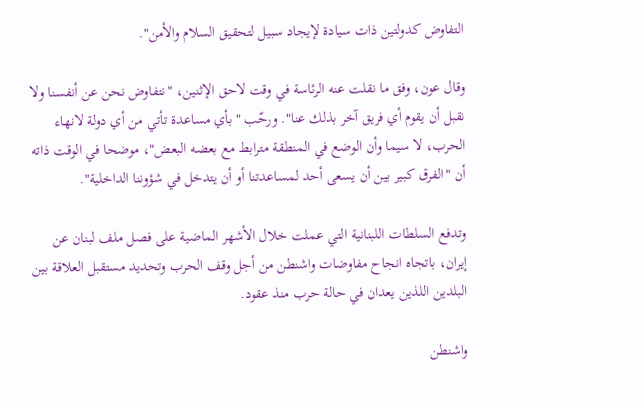التفاوض كدولتين ذات سيادة لإيجاد سبيل لتحقيق السلام والأمن".

وقال عون، وفق ما نقلت عنه الرئاسة في وقت لاحق الإثنين، "نتفاوض نحن عن أنفسنا ولا نقبل أن يقوم أي فريق آخر بذلك عنا". ورحّب "بأي مساعدة تأتي من أي دولة لانهاء الحرب، لا سيما وأن الوضع في المنطقة مترابط مع بعضه البعض"، موضحا في الوقت ذاته أن "الفرق كبير بين أن يسعى أحد لمساعدتنا أو أن يتدخل في شؤوننا الداخلية".

وتدفع السلطات اللبنانية التي عملت خلال الأشهر الماضية على فصل ملف لبنان عن إيران، باتجاه انجاح مفاوضات واشنطن من أجل وقف الحرب وتحديد مستقبل العلاقة بين البلدين اللذين يعدان في حالة حرب منذ عقود.

واشنطن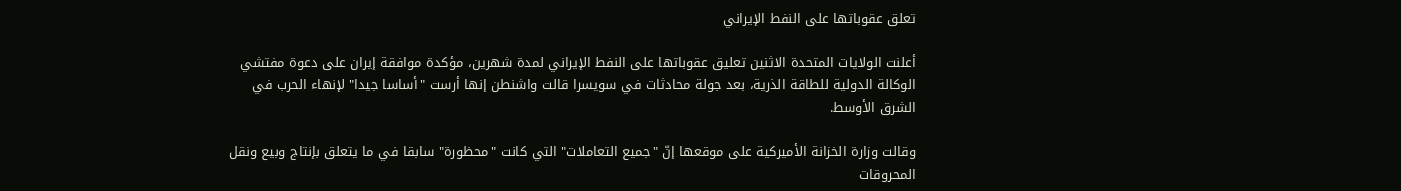تعلق عقوباتها على النفط الإيراني

أعلنت الولايات المتحدة الاثنين تعليق عقوباتها على النفط الإيراني لمدة شهرين، مؤكدة موافقة إيران على دعوة مفتشي الوكالة الدولية للطاقة الذرية، بعد جولة محادثات في سويسرا قالت واشنطن إنها أرست "أساسا جيدا" لإنهاء الحرب في الشرق الأوسط.

وقالت وزارة الخزانة الأميركية على موقعها إنّ "جميع التعاملات" التي كانت "محظورة" سابقا في ما يتعلق بإنتاج وبيع ونقل المحروقات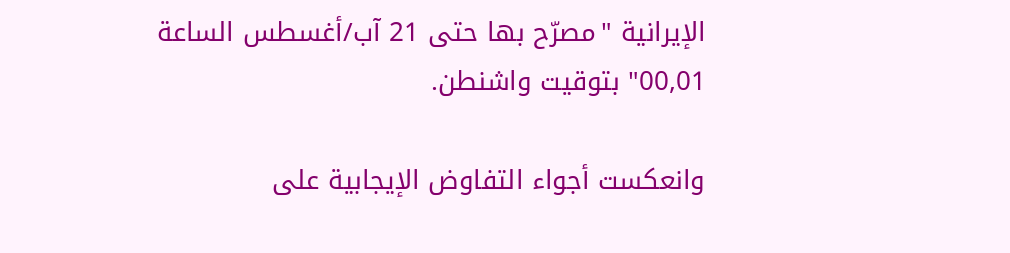الإيرانية "مصرّح بها حتى 21 آب/أغسطس الساعة 00,01" بتوقيت واشنطن.

وانعكست أجواء التفاوض الإيجابية على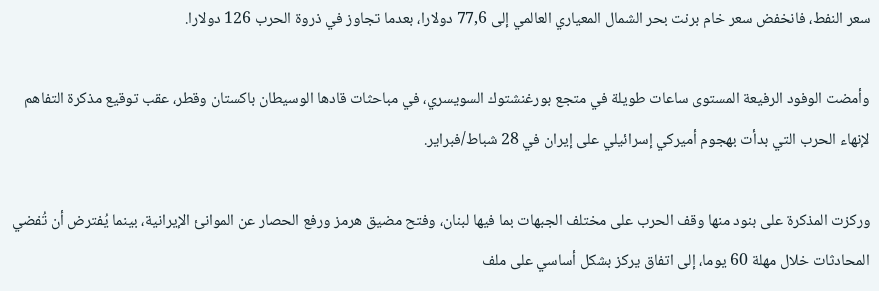سعر النفط، فانخفض سعر خام برنت بحر الشمال المعياري العالمي إلى 77,6 دولارا، بعدما تجاوز في ذروة الحرب 126 دولارا.

وأمضت الوفود الرفيعة المستوى ساعات طويلة في متجع بورغنشتوك السويسري، في مباحثات قادها الوسيطان باكستان وقطر، عقب توقيع مذكرة التفاهم لإنهاء الحرب التي بدأت بهجوم أميركي إسرائيلي على إيران في 28 شباط/فبراير.

وركزت المذكرة على بنود منها وقف الحرب على مختلف الجبهات بما فيها لبنان، وفتح مضيق هرمز ورفع الحصار عن الموانئ الإيرانية، بينما يُفترض أن تُفضي المحادثات خلال مهلة 60 يوما، إلى اتفاق يركز بشكل أساسي على ملف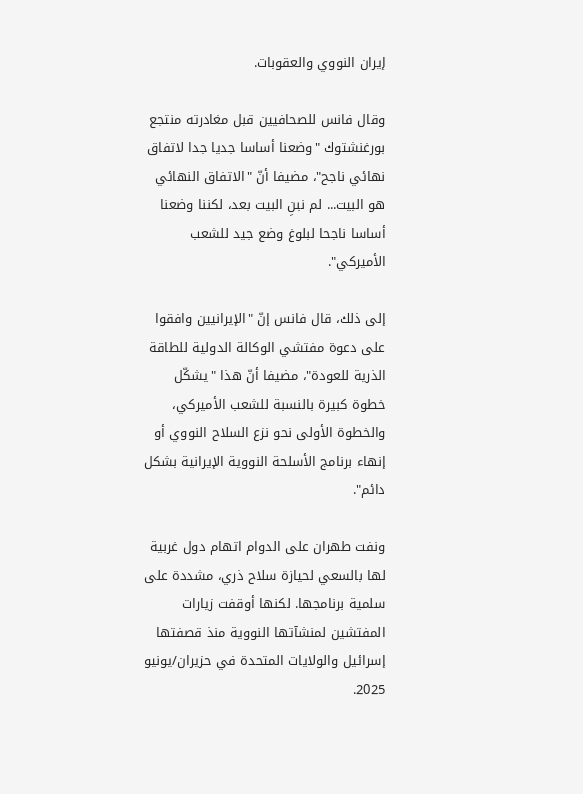إيران النووي والعقوبات.

وقال فانس للصحافيين قبل مغادرته منتجع بورغنشتوك "وضعنا أساسا جديا جدا لاتفاق نهائي ناجح"، مضيفا أنّ "الاتفاق النهائي هو البيت... لم نبنِ البيت بعد، لكننا وضعنا أساسا ناجحا لبلوغ وضع جيد للشعب الأميركي".

إلى ذلك، قال فانس إنّ "الإيرانيين وافقوا على دعوة مفتشي الوكالة الدولية للطاقة الذرية للعودة"، مضيفا أنّ هذا "يشكّل خطوة كبيرة بالنسبة للشعب الأميركي، والخطوة الأولى نحو نزع السلاح النووي أو إنهاء برنامج الأسلحة النووية الإيرانية بشكل دائم".

ونفت طهران على الدوام اتهام دول غربية لها بالسعي لحيازة سلاح ذري، مشددة على سلمية برنامجها. لكنها أوقفت زيارات المفتشين لمنشآتها النووية منذ قصفتها إسرائيل والولايات المتحدة في حزيران/يونيو 2025.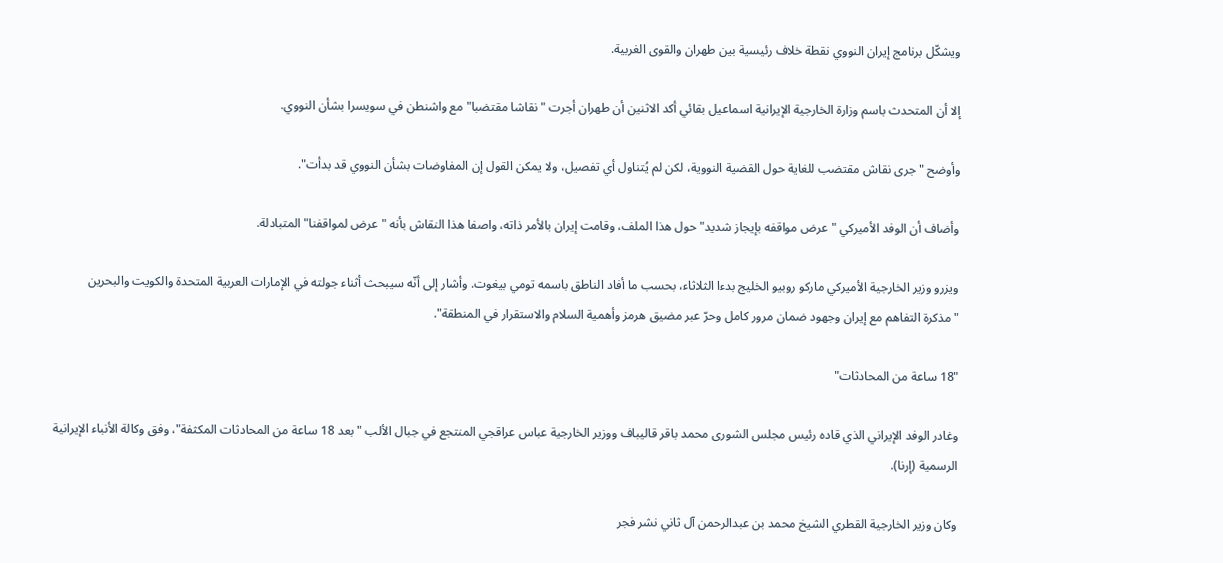ويشكّل برنامج إيران النووي نقطة خلاف رئيسية بين طهران والقوى الغربية.

إلا أن المتحدث باسم وزارة الخارجية الإيرانية اسماعيل بقائي أكد الاثنين أن طهران أجرت "نقاشا مقتضبا" مع واشنطن في سويسرا بشأن النووي.

وأوضح "جرى نقاش مقتضب للغاية حول القضية النووية، لكن لم يُتناول أي تفصيل، ولا يمكن القول إن المفاوضات بشأن النووي قد بدأت".

وأضاف أن الوفد الأميركي "عرض مواقفه بإيجاز شديد" حول هذا الملف، وقامت إيران بالأمر ذاته، واصفا هذا النقاش بأنه "عرض لمواقفنا" المتبادلة.

ويزرو وزير الخارجية الأميركي ماركو روبيو الخليج بدءا الثلاثاء، بحسب ما أفاد الناطق باسمه تومي بيغوت. وأشار إلى أنّه سيبحث أثناء جولته في الإمارات العربية المتحدة والكويت والبحرين "مذكرة التفاهم مع إيران وجهود ضمان مرور كامل وحرّ عبر مضيق هرمز وأهمية السلام والاستقرار في المنطقة".

"18 ساعة من المحادثات"

وغادر الوفد الإيراني الذي قاده رئيس مجلس الشورى محمد باقر قاليباف ووزير الخارجية عباس عراقجي المنتجع في جبال الألب "بعد 18 ساعة من المحادثات المكثفة"، وفق وكالة الأنباء الإيرانية الرسمية (إرنا).

وكان وزير الخارجية القطري الشيخ محمد بن عبدالرحمن آل ثاني نشر فجر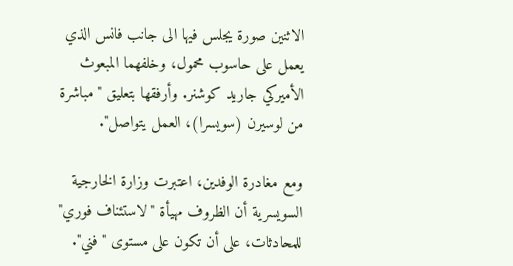الاثنين صورة يجلس فيها الى جانب فانس الذي يعمل على حاسوب محمول، وخلفهما المبعوث الأميركي جاريد كوشنر. وأرفقها بتعليق "مباشرة من لوسيرن (سويسرا)، العمل يتواصل".

ومع مغادرة الوفدين، اعتبرت وزارة الخارجية السويسرية أن الظروف مهيأة "لاستئناف فوري" للمحادثات، على أن تكون على مستوى "فني".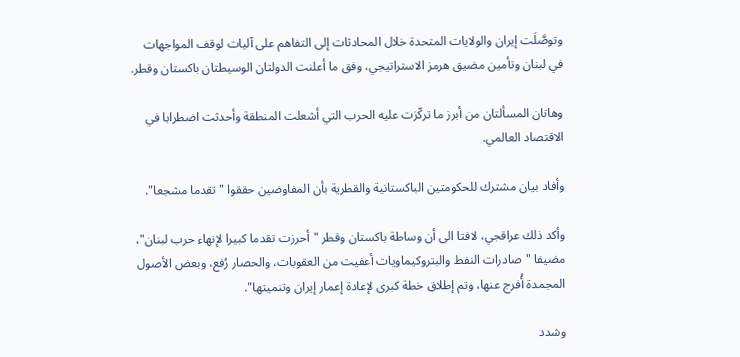وتوصَّلَت إيران والولايات المتحدة خلال المحادثات إلى التفاهم على آليات لوقف المواجهات في لبنان وتأمين مضيق هرمز الاستراتيجي، وفق ما أعلنت الدولتان الوسيطتان باكستان وقطر.

وهاتان المسألتان من أبرز ما تركّزت عليه الحرب التي أشعلت المنطقة وأحدثت اضطرابا في الاقتصاد العالمي.

وأفاد بيان مشترك للحكومتين الباكستانية والقطرية بأن المفاوضين حققوا "تقدما مشجعا".

وأكد ذلك عراقجي، لافتا الى أن وساطة باكستان وقطر "أحرزت تقدما كبيرا لإنهاء حرب لبنان"، مضيفا "صادرات النفط والبتروكيماويات أعفيت من العقوبات، والحصار رُفع، وبعض الأصول المجمدة أُفرج عنها، وتم إطلاق خطة كبرى لإعادة إعمار إيران وتنميتها".

وشدد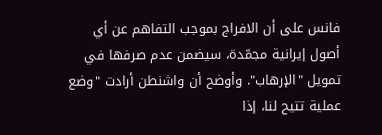فانس على أن الافراج بموجب التفاهم عن أي أصول إيرانية مجمّدة، سيضمن عدم صرفها في تمويل "الإرهاب". وأوضح أن واشنطن أرادت "وضع عملية تتيح لنا، إذا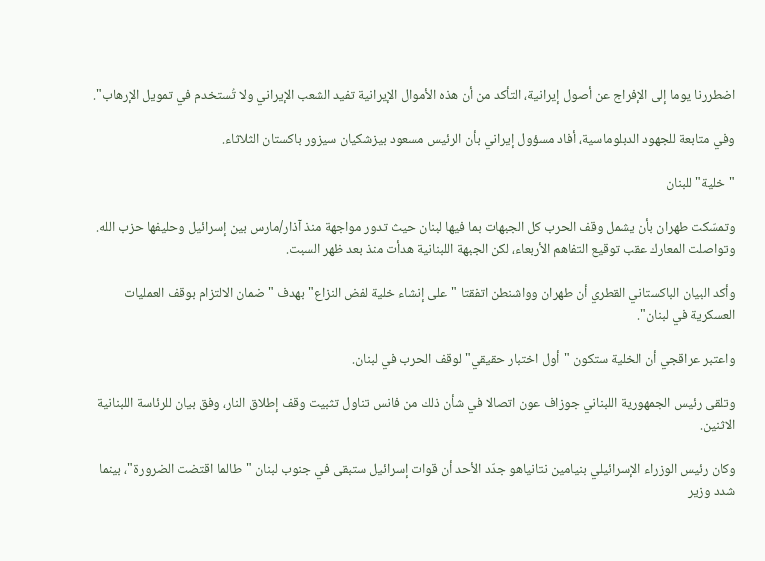اضطررنا يوما إلى الإفراج عن أصول إيرانية، التأكد من أن هذه الأموال الإيرانية تفيد الشعب الإيراني ولا تُستخدم في تمويل الإرهاب".

وفي متابعة للجهود الدبلوماسية، أفاد مسؤول إيراني بأن الرئيس مسعود بيزشكيان سيزور باكستان الثلاثاء.

"خلية" للبنان

وتمسّكت طهران بأن يشمل وقف الحرب كل الجبهات بما فيها لبنان حيث تدور مواجهة منذ آذار/مارس بين إسرائيل وحليفها حزب الله. وتواصلت المعارك عقب توقيع التفاهم الأربعاء، لكن الجبهة اللبنانية هدأت منذ بعد ظهر السبت.

وأكد البيان الباكستاني القطري أن طهران وواشنطن اتفقتا "على إنشاء خلية لفض النزاع" بهدف "ضمان الالتزام بوقف العمليات العسكرية في لبنان".

واعتبر عراقجي أن الخلية ستكون "أول اختبار حقيقي" لوقف الحرب في لبنان.

وتلقى رئيس الجمهورية اللبناني جوزاف عون اتصالا في شأن ذلك من فانس تناول تثبيت وقف إطلاق النار، وفق بيان للرئاسة اللبنانية الاثنين.

وكان رئيس الوزراء الإسرائيلي بنيامين نتانياهو جدّد الأحد أن قوات إسرائيل ستبقى في جنوب لبنان "طالما اقتضت الضرورة"، بينما شدد وزير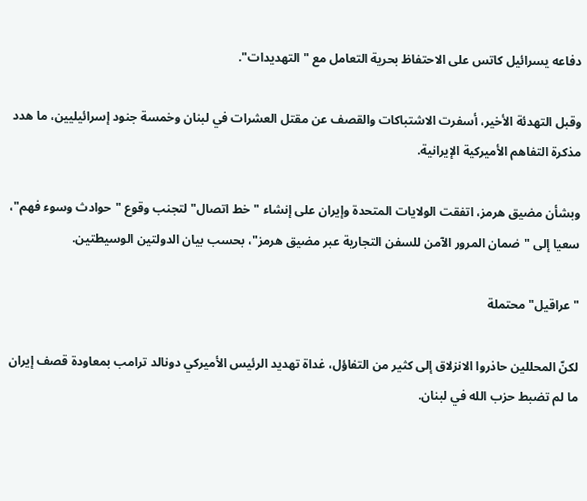دفاعه يسرائيل كاتس على الاحتفاظ بحرية التعامل مع "التهديدات".

وقبل التهدئة الأخير، أسفرت الاشتباكات والقصف عن مقتل العشرات في لبنان وخمسة جنود إسرائيليين، ما هدد مذكرة التفاهم الأميركية الإيرانية.

وبشأن مضيق هرمز، اتفقت الولايات المتحدة وإيران على إنشاء "خط اتصال" لتجنب وقوع "حوادث وسوء فهم"، سعيا إلى "ضمان المرور الآمن للسفن التجارية عبر مضيق هرمز"، بحسب بيان الدولتين الوسيطتين.

"عراقيل" محتملة

لكنّ المحللين حاذروا الانزلاق إلى كثير من التفاؤل، غداة تهديد الرئيس الأميركي دونالد ترامب بمعاودة قصف إيران ما لم تضبط حزب الله في لبنان.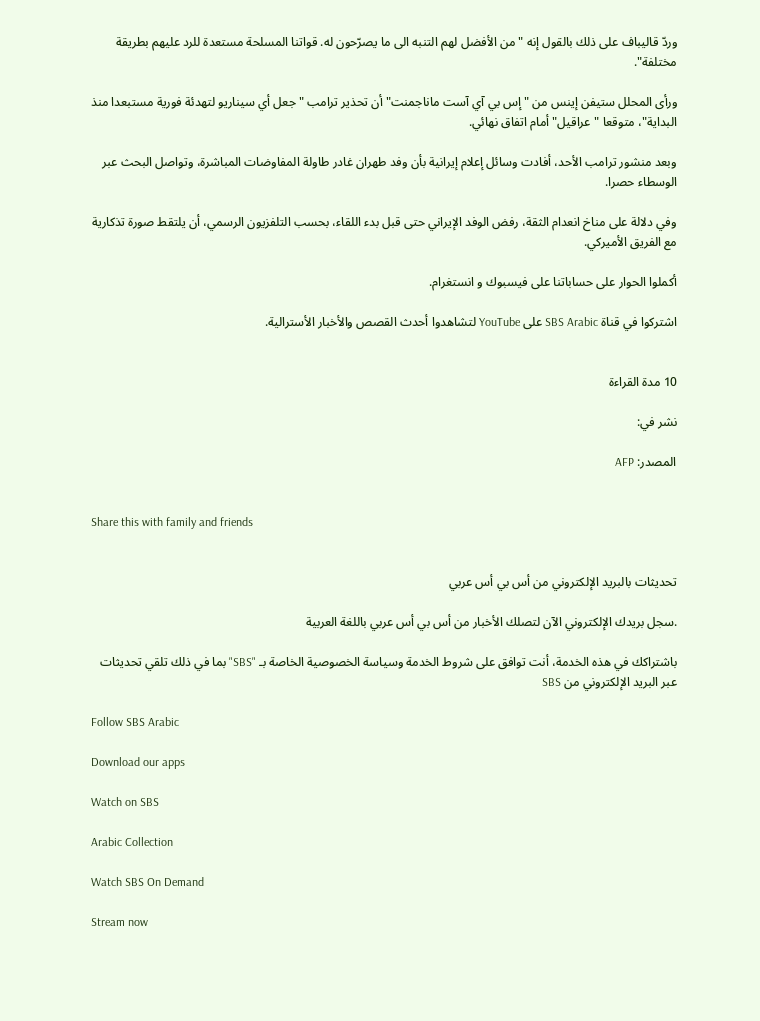وردّ قاليباف على ذلك بالقول إنه "من الأفضل لهم التنبه الى ما يصرّحون له. قواتنا المسلحة مستعدة للرد عليهم بطريقة مختلفة".

ورأى المحلل ستيفن إينس من "إس بي آي آست ماناجمنت" أن تحذير ترامب "جعل أي سيناريو لتهدئة فورية مستبعدا منذ البداية"، متوقعا "عراقيل" أمام اتفاق نهائي.

وبعد منشور ترامب الأحد، أفادت وسائل إعلام إيرانية بأن وفد طهران غادر طاولة المفاوضات المباشرة، وتواصل البحث عبر الوسطاء حصرا.

وفي دلالة على مناخ انعدام الثقة، رفض الوفد الإيراني حتى قبل بدء اللقاء، بحسب التلفزيون الرسمي، أن يلتقط صورة تذكارية مع الفريق الأميركي.

أكملوا الحوار على حساباتنا على فيسبوك و انستغرام.

اشتركوا في قناة SBS Arabic على YouTube لتشاهدوا أحدث القصص والأخبار الأسترالية.


10 مدة القراءة

نشر في:

المصدر: AFP


Share this with family and friends


تحديثات بالبريد الإلكتروني من أس بي أس عربي

.سجل بريدك الإلكتروني الآن لتصلك الأخبار من أس بي أس عربي باللغة العربية

باشتراكك في هذه الخدمة، أنت توافق على شروط الخدمة وسياسة الخصوصية الخاصة بـ "SBS" بما في ذلك تلقي تحديثات عبر البريد الإلكتروني من SBS

Follow SBS Arabic

Download our apps

Watch on SBS

Arabic Collection

Watch SBS On Demand

Stream now